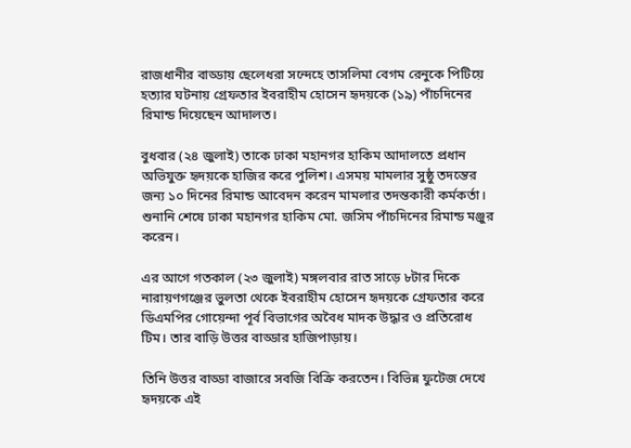রাজধানীর বাড্ডায় ছেলেধরা সন্দেহে তাসলিমা বেগম রেনুকে পিটিয়ে হত্যার ঘটনায় গ্রেফতার ইবরাহীম হোসেন হৃদয়কে (১৯) পাঁচদিনের রিমান্ড দিয়েছেন আদালত।

বুধবার (২৪ জুলাই) তাকে ঢাকা মহানগর হাকিম আদালতে প্রধান অভিযুক্ত হৃদয়কে হাজির করে পুলিশ। এসময় মামলার সুষ্ঠু তদন্তের জন্য ১০ দিনের রিমান্ড আবেদন করেন মামলার তদন্তকারী কর্মকর্তা। শুনানি শেষে ঢাকা মহানগর হাকিম মো. জসিম পাঁচদিনের রিমান্ড মঞ্জুর করেন।

এর আগে গতকাল (২৩ জুলাই) মঙ্গলবার রাত সাড়ে ৮টার দিকে নারায়ণগঞ্জের ভুলতা থেকে ইবরাহীম হোসেন হৃদয়কে গ্রেফতার করে ডিএমপির গোয়েন্দা পূর্ব বিভাগের অবৈধ মাদক উদ্ধার ও প্রতিরোধ টিম। তার বাড়ি উত্তর বাড্ডার হাজিপাড়ায়।

তিনি উত্তর বাড্ডা বাজারে সবজি বিক্রি করতেন। বিভিন্ন ফুটেজ দেখে হৃদয়কে এই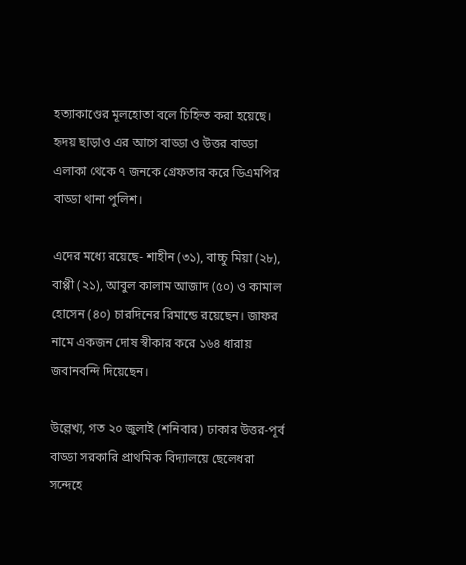হত্যাকাণ্ডের মূলহোতা বলে চিহ্নিত করা হয়েছে। হৃদয় ছাড়াও এর আগে বাড্ডা ও উত্তর বাড্ডা এলাকা থেকে ৭ জনকে গ্রেফতার করে ডিএমপির বাড্ডা থানা পুলিশ।

এদের মধ্যে রয়েছে- শাহীন (৩১), বাচ্চু মিয়া (২৮), বাপ্পী (২১), আবুল কালাম আজাদ (৫০) ও কামাল হোসেন (৪০) চারদিনের রিমান্ডে রয়েছেন। জাফর নামে একজন দোষ স্বীকার করে ১৬৪ ধারায় জবানবন্দি দিয়েছেন।

উল্লেখ্য, গত ২০ জুলাই (শনিবার) ঢাকার উত্তর-পূর্ব বাড্ডা সরকারি প্রাথমিক বিদ্যালয়ে ছেলেধরা সন্দেহে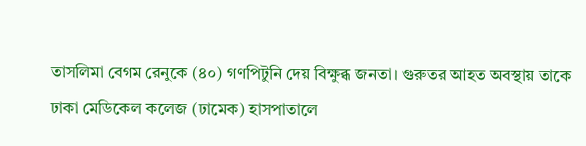তাসলিমা বেগম রেনুকে (৪০) গণপিটুনি দেয় বিক্ষুব্ধ জনতা। গুরুতর আহত অবস্থায় তাকে ঢাকা মেডিকেল কলেজ (ঢামেক) হাসপাতালে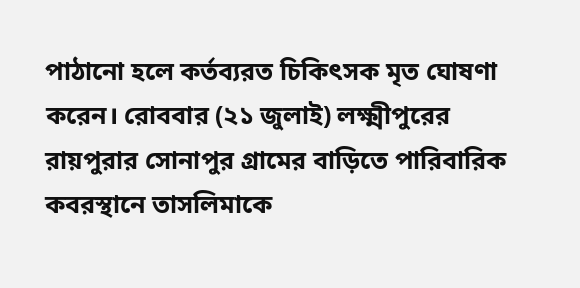পাঠানো হলে কর্তব্যরত চিকিৎসক মৃত ঘোষণা করেন। রোববার (২১ জুলাই) লক্ষ্মীপুরের রায়পুরার সোনাপুর গ্রামের বাড়িতে পারিবারিক কবরস্থানে তাসলিমাকে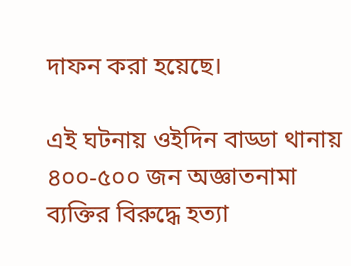দাফন করা হয়েছে।

এই ঘটনায় ওইদিন বাড্ডা থানায় ৪০০-৫০০ জন অজ্ঞাতনামা ব্যক্তির বিরুদ্ধে হত্যা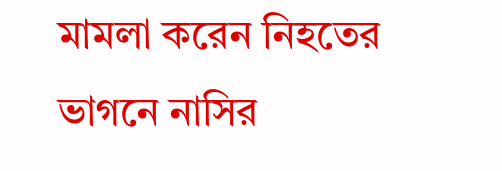মামলা করেন নিহতের ভাগনে নাসির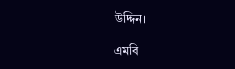উদ্দিন।

এমবি